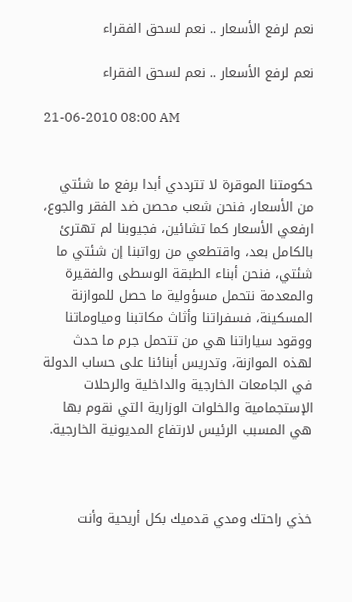نعم لرفع الأسعار .. نعم لسحق الفقراء

نعم لرفع الأسعار .. نعم لسحق الفقراء

21-06-2010 08:00 AM


حكومتنا الموقرة لا تترددي أبدا برفع ما شئتي من الأسعار، فنحن شعب محصن ضد الفقر والجوع، ارفعي الأسعار كما تشائين، فجيوبنا لم تهترئ بالكامل بعد، واقتطعي من رواتبنا إن شئتي ما شئتي، فنحن أبناء الطبقة الوسطى والفقيرة والمعدمة نتحمل مسؤولية ما حصل للموازنة المسكينة، فسفراتنا وأثاث مكاتبنا ومياوماتنا ووقود سياراتنا هي من تتحمل جرم ما حدث لهذه الموازنة، وتدريس أبنائنا على حساب الدولة في الجامعات الخارجية والداخلية والرحلات الإستجمامية والخلوات الوزارية التي نقوم بها هي المسبب الرئيس لارتفاع المديونية الخارجية.



خذي راحتك ومدي قدميك بكل أريحية وأنت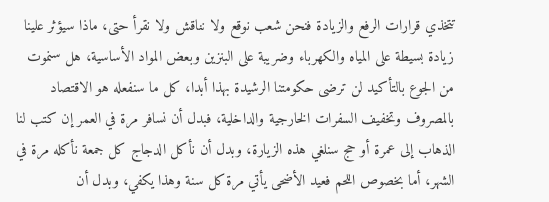تتخذي قرارات الرفع والزيادة فنحن شعب نوقع ولا نناقش ولا نقرأ حتى، ماذا سيؤثر علينا زيادة بسيطة على المياه والكهرباء وضريبة على البنزين وبعض المواد الأساسية، هل سنموت من الجوع بالتأكيد لن ترضى حكومتنا الرشيدة بهذا أبدا، كل ما سنفعله هو الاقتصاد بالمصروف وتخفيف السفرات الخارجية والداخلية، فبدل أن نسافر مرة في العمر إن كتب لنا الذهاب إلى عمرة أو حج سنلغي هذه الزيارة، وبدل أن نأكل الدجاج كل جمعة نأكله مرة في الشهر، أما بخصوص اللحم فعيد الأضحى يأتي مرة كل سنة وهذا يكفي، وبدل أن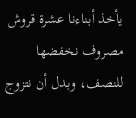يأخذ أبناءنا عشرة قروش مصروف نخفضها للنصف، وبدل أن نتزوج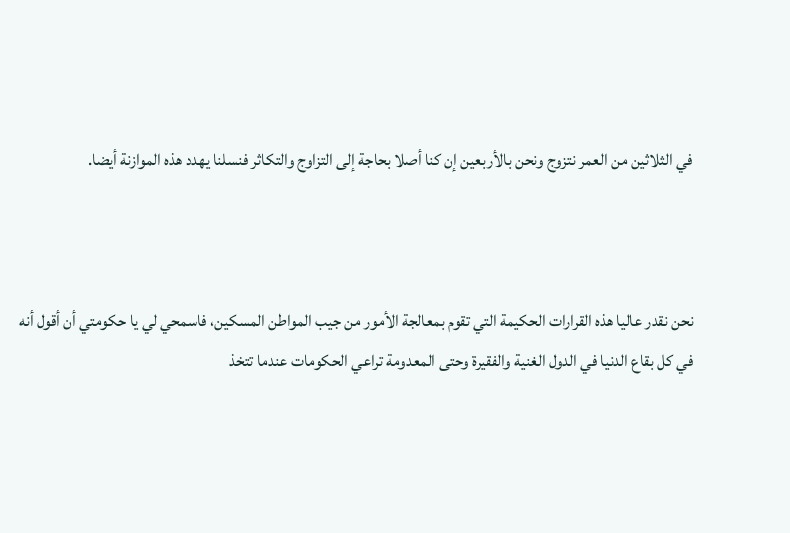في الثلاثين من العمر نتزوج ونحن بالأربعين إن كنا أصلا بحاجة إلى التزاوج والتكاثر فنسلنا يهدد هذه الموازنة أيضا.



نحن نقدر عاليا هذه القرارات الحكيمة التي تقوم بمعالجة الأمور من جيب المواطن المسكين، فاسمحي لي يا حكومتي أن أقول أنه في كل بقاع الدنيا في الدول الغنية والفقيرة وحتى المعدومة تراعي الحكومات عندما تتخذ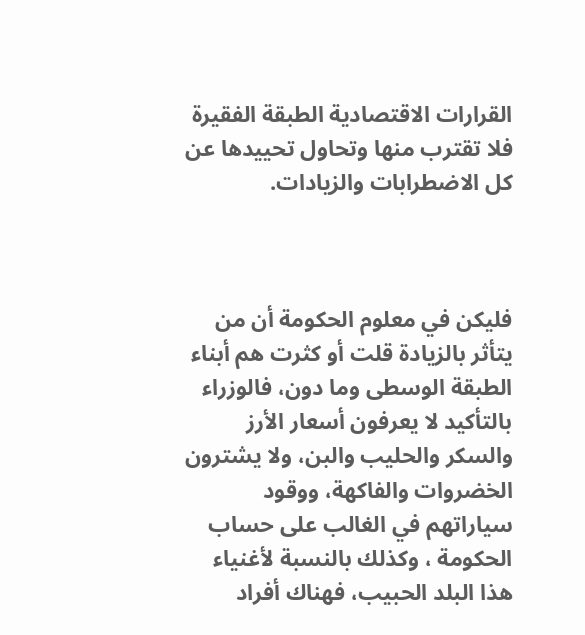القرارات الاقتصادية الطبقة الفقيرة فلا تقترب منها وتحاول تحييدها عن كل الاضطرابات والزيادات.



فليكن في معلوم الحكومة أن من يتأثر بالزيادة قلت أو كثرت هم أبناء الطبقة الوسطى وما دون، فالوزراء بالتأكيد لا يعرفون أسعار الأرز والسكر والحليب والبن، ولا يشترون الخضروات والفاكهة، ووقود سياراتهم في الغالب على حساب الحكومة ، وكذلك بالنسبة لأغنياء هذا البلد الحبيب، فهناك أفراد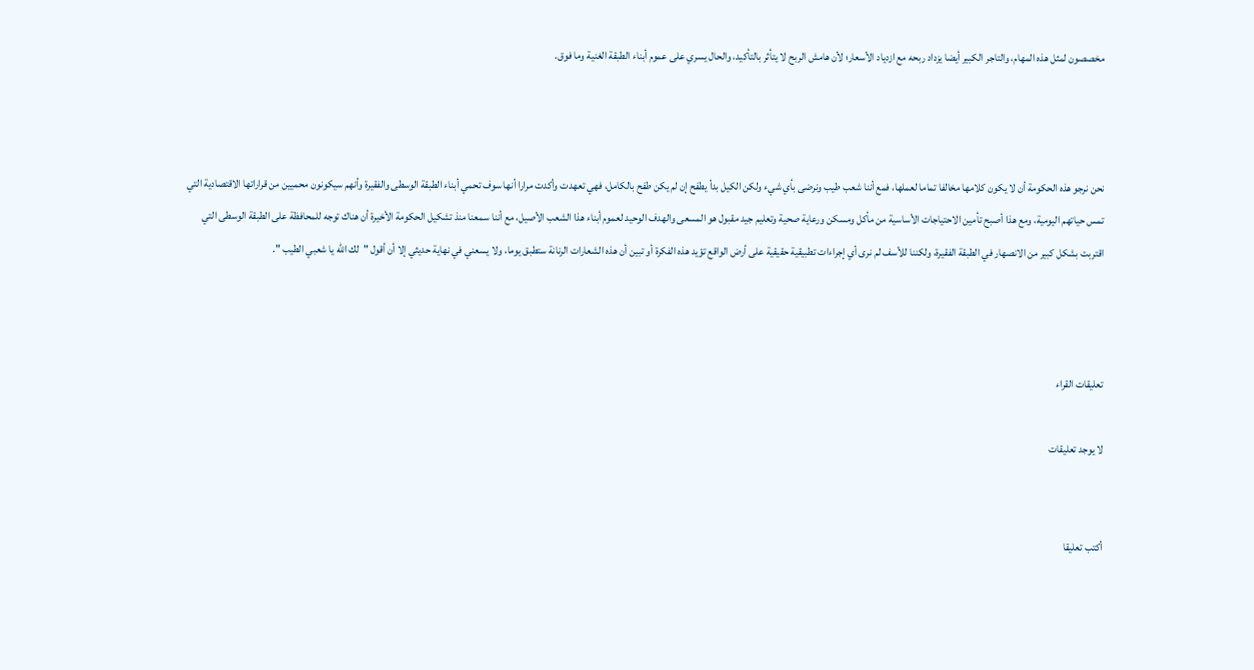مخصصون لمثل هذه المهام، والتاجر الكبير أيضا يزداد ربحه مع ازدياد الأسعار؛ لأن هامش الربح لا يتأثر بالتأكيد، والحال يسري على عموم أبناء الطبقة الغنية وما فوق.



نحن نرجو هذه الحكومة أن لا يكون كلامها مخالفا تماما لعملها، فمع أننا شعب طيب ونرضى بأي شيء ولكن الكيل بدأ يطفح إن لم يكن طفح بالكامل، فهي تعهدت وأكدت مرارا أنها سوف تحمي أبناء الطبقة الوسطى والفقيرة وأنهم سيكونون محميين من قراراتها الاقتصادية التي تمس حياتهم اليومية، ومع هذا أصبح تأمين الاحتياجات الأساسية من مأكل ومسكن ورعاية صحية وتعليم جيد مقبول هو المسعى والهدف الوحيد لعموم أبناء هذا الشعب الأصيل، مع أننا سمعنا منذ تشكيل الحكومة الأخيرة أن هناك توجه للمحافظة على الطبقة الوسطى التي اقتربت بشكل كبير من الانصهار في الطبقة الفقيرة، ولكننا للأسف لم نرى أي إجراءات تطبيقية حقيقية على أرض الواقع تؤيد هذه الفكرة أو تبين أن هذه الشعارات الرنانة ستطبق يوما، ولا يسعني في نهاية حديثي إلا أن أقول "لك الله يا شعبي الطيب ".



تعليقات القراء

لا يوجد تعليقات


أكتب تعليقا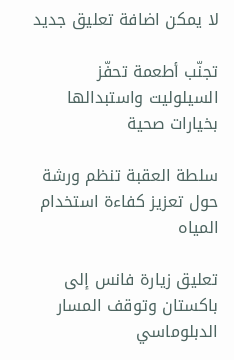لا يمكن اضافة تعليق جديد

تجنّب أطعمة تحفّز السيلوليت واستبدالها بخيارات صحية

سلطة العقبة تنظم ورشة حول تعزيز كفاءة استخدام المياه

تعليق زيارة فانس إلى باكستان وتوقف المسار الدبلوماسي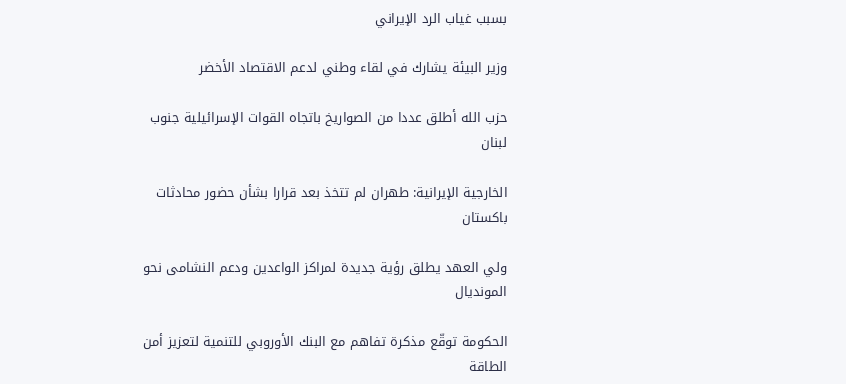بسبب غياب الرد الإيراني

وزير البيئة يشارك في لقاء وطني لدعم الاقتصاد الأخضر

حزب الله أطلق عددا من الصواريخ باتجاه القوات الإسرائيلية جنوب لبنان

الخارجية الإيرانية: طهران لم تتخذ بعد قرارا بشأن حضور محادثات باكستان

ولي العهد يطلق رؤية جديدة لمراكز الواعدين ودعم النشامى نحو المونديال

الحكومة توقّع مذكرة تفاهم مع البنك الأوروبي للتنمية لتعزيز أمن الطاقة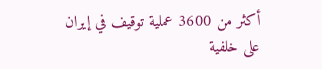أكثر من 3600 عملية توقيف في إيران على خلفية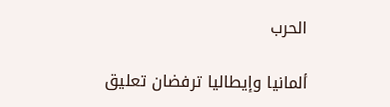الحرب

ألمانيا وإيطاليا ترفضان تعليق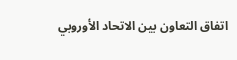اتفاق التعاون بين الاتحاد الأوروبي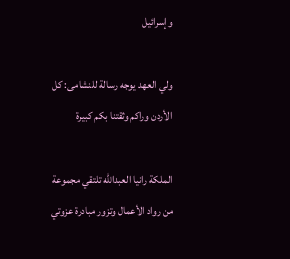وإسرائيل

ولي العهد يوجه رسالة للنشامى: كل الأردن وراكم وثقتنا بكم كبيرة

الملكة رانيا العبدالله تلتقي مجموعة من رواد الأعمال وتزور مبادرة عزوتي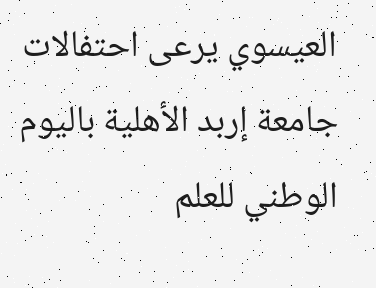العيسوي يرعى احتفالات جامعة إربد الأهلية باليوم الوطني للعلم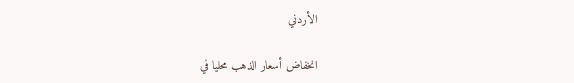الأردني

انخفاض أسعار الذهب محليا في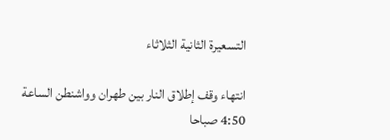التسعيرة الثانية الثلاثاء

انتهاء وقف إطلاق النار بين طهران وواشنطن الساعة 4:50 صباحا